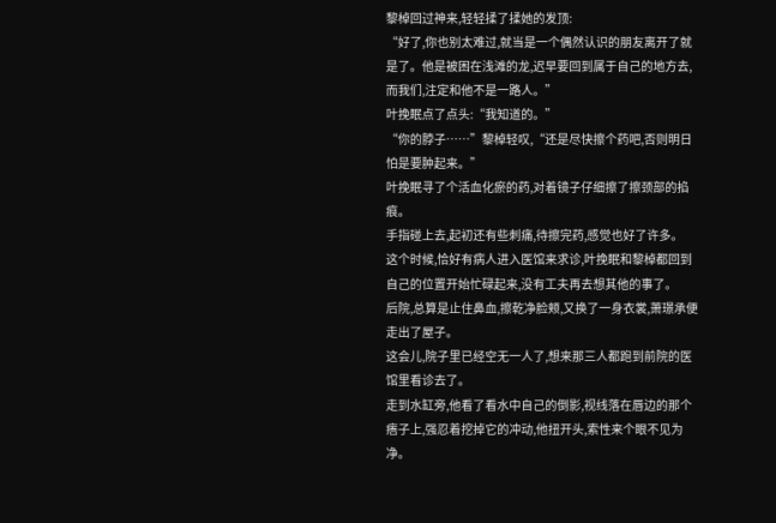黎棹回过神来,轻轻揉了揉她的发顶:
“好了,你也别太难过,就当是一个偶然认识的朋友离开了就是了。他是被困在浅滩的龙,迟早要回到属于自己的地方去,而我们,注定和他不是一路人。”
叶挽眠点了点头:“我知道的。”
“你的脖子……”黎棹轻叹,“还是尽快擦个药吧,否则明日怕是要肿起来。”
叶挽眠寻了个活血化瘀的药,对着镜子仔细擦了擦颈部的掐痕。
手指碰上去,起初还有些刺痛,待擦完药,感觉也好了许多。
这个时候,恰好有病人进入医馆来求诊,叶挽眠和黎棹都回到自己的位置开始忙碌起来,没有工夫再去想其他的事了。
后院,总算是止住鼻血,擦乾净脸颊,又换了一身衣裳,萧璟承便走出了屋子。
这会儿,院子里已经空无一人了,想来那三人都跑到前院的医馆里看诊去了。
走到水缸旁,他看了看水中自己的倒影,视线落在唇边的那个痦子上,强忍着挖掉它的冲动,他扭开头,索性来个眼不见为净。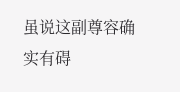虽说这副尊容确实有碍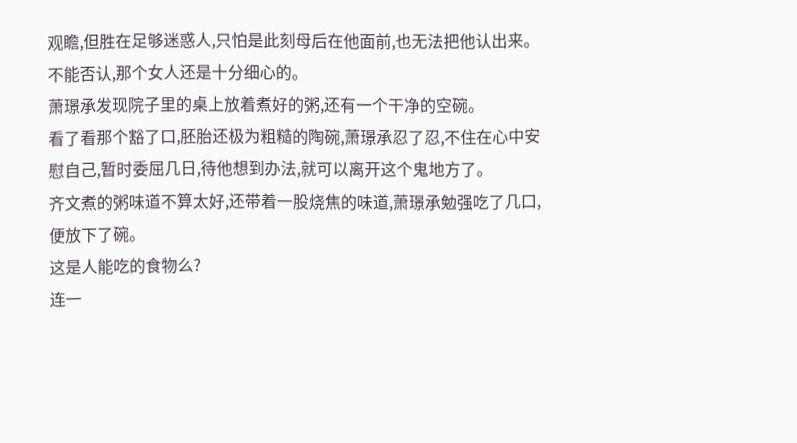观瞻,但胜在足够迷惑人,只怕是此刻母后在他面前,也无法把他认出来。
不能否认,那个女人还是十分细心的。
萧璟承发现院子里的桌上放着煮好的粥,还有一个干净的空碗。
看了看那个豁了口,胚胎还极为粗糙的陶碗,萧璟承忍了忍,不住在心中安慰自己,暂时委屈几日,待他想到办法,就可以离开这个鬼地方了。
齐文煮的粥味道不算太好,还带着一股烧焦的味道,萧璟承勉强吃了几口,便放下了碗。
这是人能吃的食物么?
连一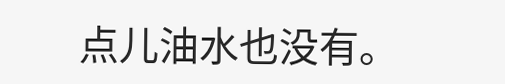点儿油水也没有。